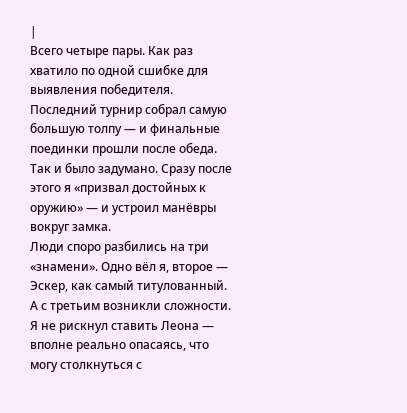|
Всего четыре пары. Как раз хватило по одной сшибке для выявления победителя.
Последний турнир собрал самую большую толпу — и финальные поединки прошли после обеда. Так и было задумано. Сразу после этого я «призвал достойных к оружию» — и устроил манёвры вокруг замка.
Люди споро разбились на три «знамени». Одно вёл я, второе — Эскер, как самый титулованный. А с третьим возникли сложности. Я не рискнул ставить Леона — вполне реально опасаясь, что могу столкнуться с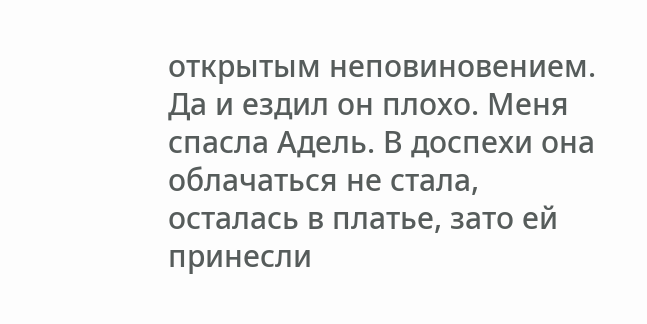открытым неповиновением. Да и ездил он плохо. Меня спасла Адель. В доспехи она облачаться не стала, осталась в платье, зато ей принесли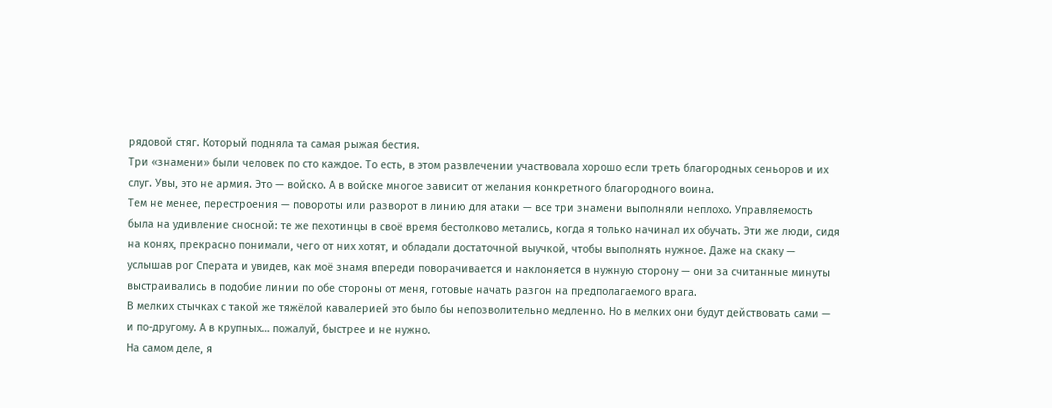рядовой стяг. Который подняла та самая рыжая бестия.
Три «знамени» были человек по сто каждое. То есть, в этом развлечении участвовала хорошо если треть благородных сеньоров и их слуг. Увы, это не армия. Это — войско. А в войске многое зависит от желания конкретного благородного воина.
Тем не менее, перестроения — повороты или разворот в линию для атаки — все три знамени выполняли неплохо. Управляемость была на удивление сносной: те же пехотинцы в своё время бестолково метались, когда я только начинал их обучать. Эти же люди, сидя на конях, прекрасно понимали, чего от них хотят, и обладали достаточной выучкой, чтобы выполнять нужное. Даже на скаку — услышав рог Сперата и увидев, как моё знамя впереди поворачивается и наклоняется в нужную сторону — они за считанные минуты выстраивались в подобие линии по обе стороны от меня, готовые начать разгон на предполагаемого врага.
В мелких стычках с такой же тяжёлой кавалерией это было бы непозволительно медленно. Но в мелких они будут действовать сами — и по-другому. А в крупных… пожалуй, быстрее и не нужно.
На самом деле, я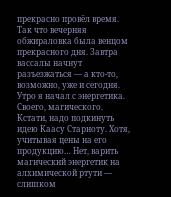прекрасно провёл время. Так что вечерняя обжираловка была венцом прекрасного дня. Завтра вассалы начнут разъезжаться — а кто-то, возможно, уже и сегодня.
Утро я начал с энергетика. Своего, магического. Кстати, надо подкинуть идею Каасу Старноту. Хотя, учитывая цены на его продукцию… Нет, варить магический энергетик на алхимической ртути — слишком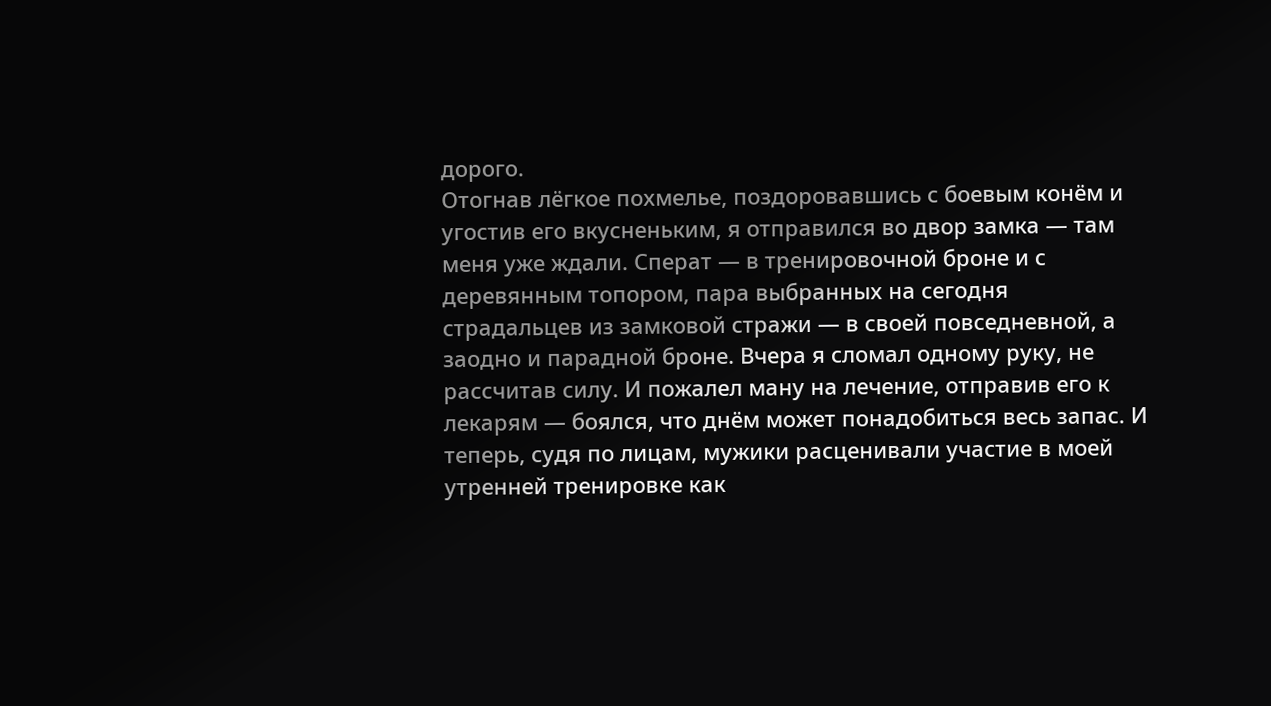дорого.
Отогнав лёгкое похмелье, поздоровавшись с боевым конём и угостив его вкусненьким, я отправился во двор замка — там меня уже ждали. Сперат — в тренировочной броне и с деревянным топором, пара выбранных на сегодня страдальцев из замковой стражи — в своей повседневной, а заодно и парадной броне. Вчера я сломал одному руку, не рассчитав силу. И пожалел ману на лечение, отправив его к лекарям — боялся, что днём может понадобиться весь запас. И теперь, судя по лицам, мужики расценивали участие в моей утренней тренировке как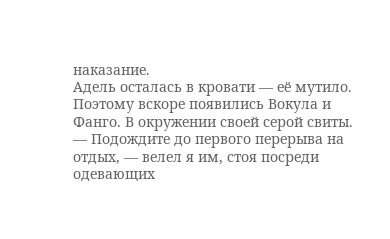наказание.
Адель осталась в кровати — её мутило.
Поэтому вскоре появились Вокула и Фанго. В окружении своей серой свиты.
— Подождите до первого перерыва на отдых, — велел я им, стоя посреди одевающих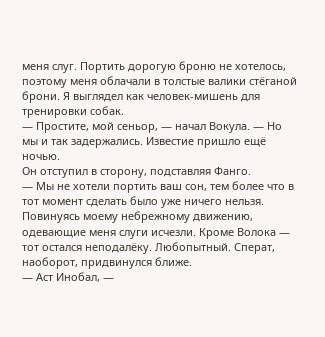меня слуг. Портить дорогую броню не хотелось, поэтому меня облачали в толстые валики стёганой брони. Я выглядел как человек-мишень для тренировки собак.
— Простите, мой сеньор, — начал Вокула. — Но мы и так задержались. Известие пришло ещё ночью.
Он отступил в сторону, подставляя Фанго.
— Мы не хотели портить ваш сон, тем более что в тот момент сделать было уже ничего нельзя.
Повинуясь моему небрежному движению, одевающие меня слуги исчезли. Кроме Волока — тот остался неподалёку. Любопытный. Сперат, наоборот, придвинулся ближе.
— Аст Инобал, —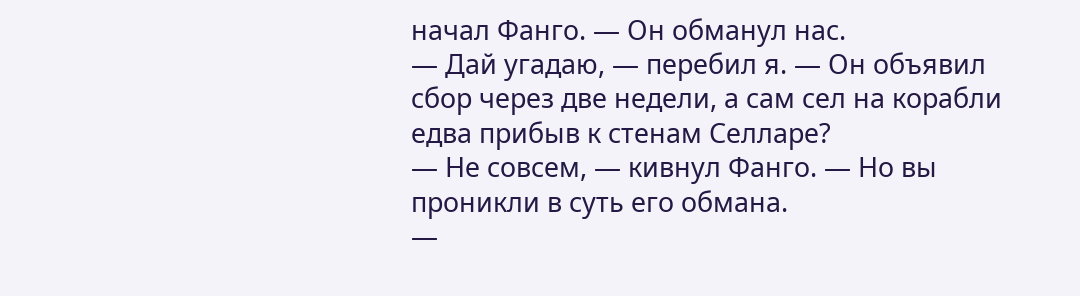начал Фанго. — Он обманул нас.
— Дай угадаю, — перебил я. — Он объявил сбор через две недели, а сам сел на корабли едва прибыв к стенам Селларе?
— Не совсем, — кивнул Фанго. — Но вы проникли в суть его обмана.
—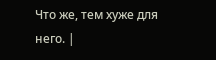Что же, тем хуже для него. |